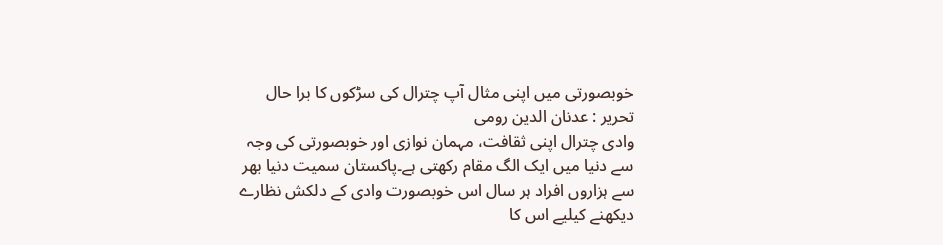خوبصورتی میں اپنی مثال آپ چترال کی سڑکوں کا برا حال
تحریر : عدنان الدین رومی
وادی چترال اپنی ثقافت، مہمان نوازی اور خوبصورتی کی وجہ سے دنیا میں ایک الگ مقام رکھتی ہے۔پاکستان سمیت دنیا بھر سے ہزاروں افراد ہر سال اس خوبصورت وادی کے دلکش نظارے دیکھنے کیلیے اس کا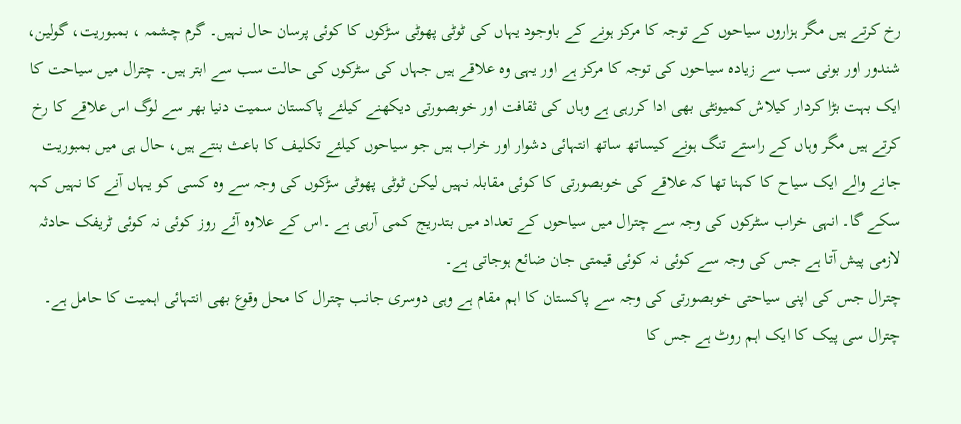رخ کرتے ہیں مگر ہزاروں سیاحوں کے توجہ کا مرکز ہونے کے باوجود یہاں کی ٹوٹی پھوٹی سڑکوں کا کوئی پرسان حال نہیں۔ گرم چشمہ ، بمبوریت، گولین، شندور اور بونی سب سے زیادہ سیاحوں کی توجہ کا مرکز ہے اور یہی وہ علاقے ہیں جہاں کی سٹرکوں کی حالت سب سے ابتر ہیں۔ چترال میں سیاحت کا ایک بہت بڑا کردار کیلاش کمیونٹی بھی ادا کررہی ہے وہاں کی ثقافت اور خوبصورتی دیکھنے کیلئے پاکستان سمیت دنیا بھر سے لوگ اس علاقے کا رخ کرتے ہیں مگر وہاں کے راستے تنگ ہونے کیساتھ ساتھ انتہائی دشوار اور خراب ہیں جو سیاحوں کیلئے تکلیف کا باعث بنتے ہیں، حال ہی میں بمبوریت جانے والے ایک سیاح کا کہنا تھا کہ علاقے کی خوبصورتی کا کوئی مقابلہ نہیں لیکن ٹوٹی پھوٹی سڑکوں کی وجہ سے وہ کسی کو یہاں آنے کا نہیں کہہ سکے گا۔ انہی خراب سٹرکوں کی وجہ سے چترال میں سیاحوں کے تعداد میں بتدریج کمی آرہی ہے ۔اس کے علاوہ آئے روز کوئی نہ کوئی ٹریفک حادثہ لازمی پیش آتا ہے جس کی وجہ سے کوئی نہ کوئی قیمتی جان ضائع ہوجاتی ہے۔
چترال جس کی اپنی سیاحتی خوبصورتی کی وجہ سے پاکستان کا اہم مقام ہے وہی دوسری جانب چترال کا محل وقوع بھی انتہائی اہمیت کا حامل ہے۔ چترال سی پیک کا ایک اہم روٹ ہے جس کا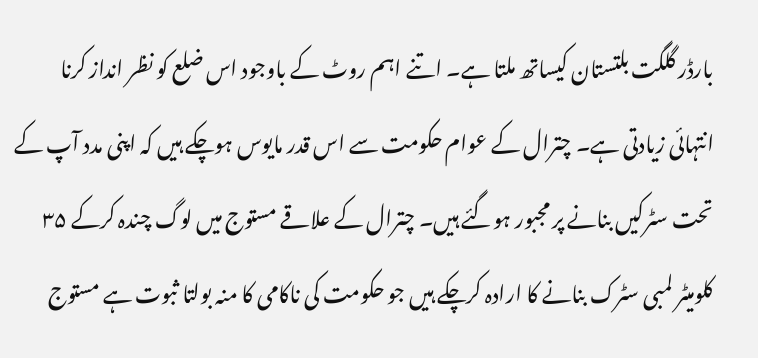بارڈر گلگت بلتستان کیساتھ ملتا ہے۔ اتنے اہم روٹ کے باوجود اس ضلع کو نظر انداز کرنا انتہائی زیادتی ہے۔ چترال کے عوام حکومت سے اس قدر مایوس ہوچکے ہیں کہ اپنی مدد آپ کے تحت سٹرکیں بنانے پر مجبور ہوگئے ہیں۔ چترال کے علاقے مستوج میں لوگ چندہ کرکے ۳۵ کلومیٹر لمبی سٹرک بنانے کا ارادہ کرچکے ہیں جو حکومت کی ناکامی کا منہ بولتا ثبوت ہے مستوج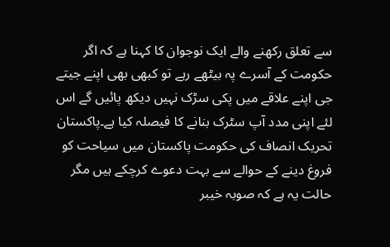سے تعلق رکھنے والے ایک نوجوان کا کہنا ہے کہ اگر حکومت کے آسرے پہ بیٹھے رہے تو کبھی بھی اپنے جیتے جی اپنے علاقے میں پکی سڑک نہیں دیکھ پائیں گے اس لئے اپنی مدد آپ سٹرک بنانے کا فیصلہ کیا ہے۔پاکستان تحریک انصاف کی حکومت پاکستان میں سیاحت کو فروغ دینے کے حوالے سے بہت دعوے کرچکے ہیں مگر حالت یہ ہے کہ صوبہ خیبر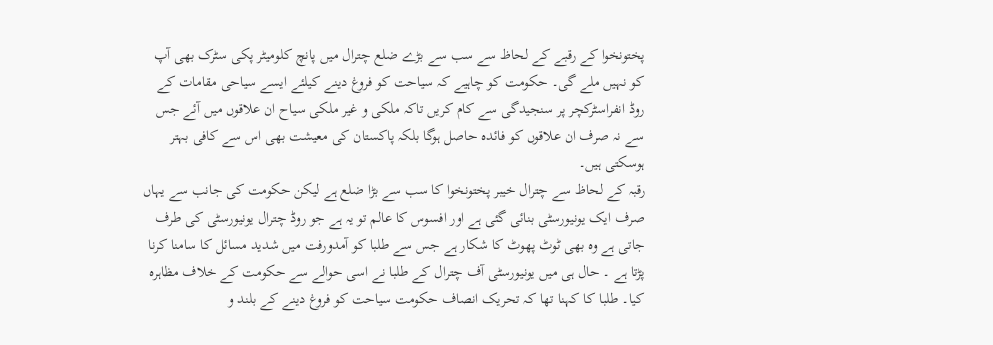پختونخوا کے رقبے کے لحاظ سے سب سے بڑے ضلع چترال میں پانچ کلومیٹر پکی سٹرک بھی آپ کو نہیں ملے گی۔ حکومت کو چاہیے کہ سیاحت کو فروغ دینے کیلئے ایسے سیاحی مقامات کے روڈ انفراسٹرکچر پر سنجیدگی سے کام کریں تاکہ ملکی و غیر ملکی سیاح ان علاقوں میں آئے جس سے نہ صرف ان علاقوں کو فائدہ حاصل ہوگا بلکہ پاکستان کی معیشت بھی اس سے کافی بہتر ہوسکتی ہیں۔
رقبہ کے لحاظ سے چترال خیبر پختونخوا کا سب سے بڑا ضلع ہے لیکن حکومت کی جانب سے یہاں صرف ایک یونیورسٹی بنائی گئی ہے اور افسوس کا عالم تو یہ ہے جو روڈ چترال یونیورسٹی کی طرف جاتی ہے وہ بھی ٹوٹ پھوٹ کا شکار ہے جس سے طلبا کو آمدورفت میں شدید مسائل کا سامنا کرنا پڑتا ہے ۔ حال ہی میں یونیورسٹی آف چترال کے طلبا نے اسی حوالے سے حکومت کے خلاف مظاہرہ کیا۔ طلبا کا کہنا تھا کہ تحریک انصاف حکومت سیاحت کو فروغ دینے کے بلند و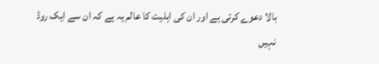بالا دعوے کرتی ہے اور ان کی اہلیت کا عالم یہ ہے کہ ان سے ایک روڈ نہیں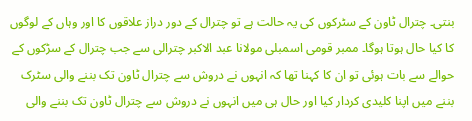بنتی۔ چترال ٹاون کے سٹرکوں کی یہ حالت ہے تو چترال کے دور دراز علاقوں کا اور وہاں کے لوگوں کا کیا حال ہوتا ہوگا۔ ممبر قومی اسمبلی مولانا عبد الاکبر چترالی سے جب چترال کے سڑکوں کے حوالے سے بات ہوئی تو ان کا کہنا تھا کہ انہوں نے دروش سے چترال ٹاون تک بننے والی سٹرک بننے میں اپنا کلیدی کردار کیا اور حال ہی میں انہوں نے دروش سے چترال ٹاون تک بننے والی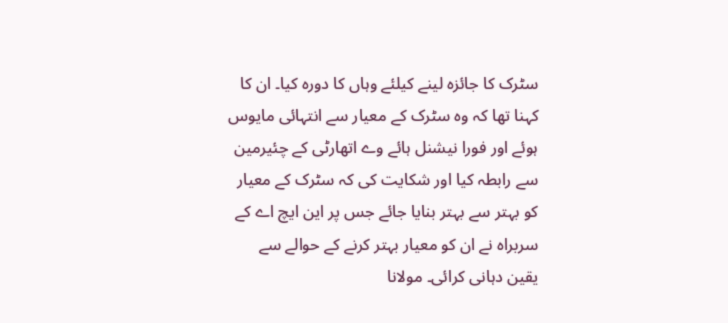سٹرک کا جائزہ لینے کیلئے وہاں کا دورہ کیا۔ ان کا کہنا تھا کہ وہ سٹرک کے معیار سے انتہائی مایوس ہوئے اور فورا نیشنل ہائے وے اتھارٹی کے چئیرمین سے رابطہ کیا اور شکایت کی کہ سٹرک کے معیار کو بہتر سے بہتر بنایا جائے جس پر این ایچ اے کے سربراہ نے ان کو معیار بہتر کرنے کے حوالے سے یقین دہانی کرائی۔ مولانا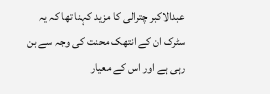عبدالاکبر چترالی کا مزید کہنا تھا کہ یہ سٹرک ان کے انتھک محنت کی وجہ سے بن رہی ہے اور اس کے معیار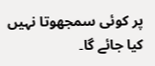پر کوئی سمجھوتا نہیں کیا جائے گا۔